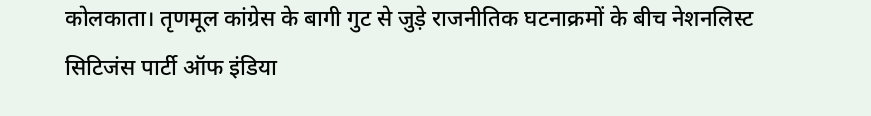कोलकाता। तृणमूल कांग्रेस के बागी गुट से जुड़े राजनीतिक घटनाक्रमों के बीच नेशनलिस्ट सिटिजंस पार्टी ऑफ इंडिया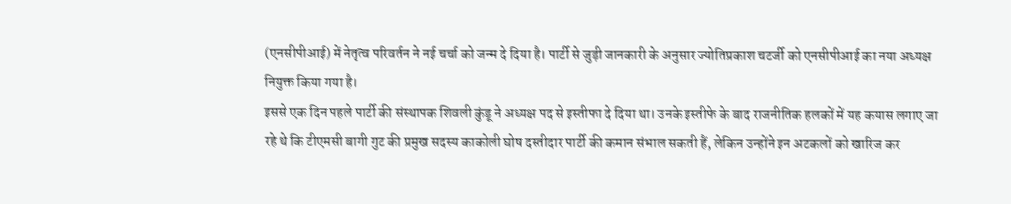(एनसीपीआई) में नेतृत्व परिवर्तन ने नई चर्चा को जन्म दे दिया है। पार्टी से जुड़ी जानकारी के अनुसार ज्योतिप्रकाश चटर्जी को एनसीपीआई का नया अध्यक्ष नियुक्त किया गया है।
इससे एक दिन पहले पार्टी की संस्थापक शिवली कुंडू ने अध्यक्ष पद से इस्तीफा दे दिया था। उनके इस्तीफे के बाद राजनीतिक हलकों में यह कयास लगाए जा रहे थे कि टीएमसी बागी गुट की प्रमुख सदस्य काकोली घोष दस्तीदार पार्टी की कमान संभाल सकती हैं, लेकिन उन्होंने इन अटकलों को खारिज कर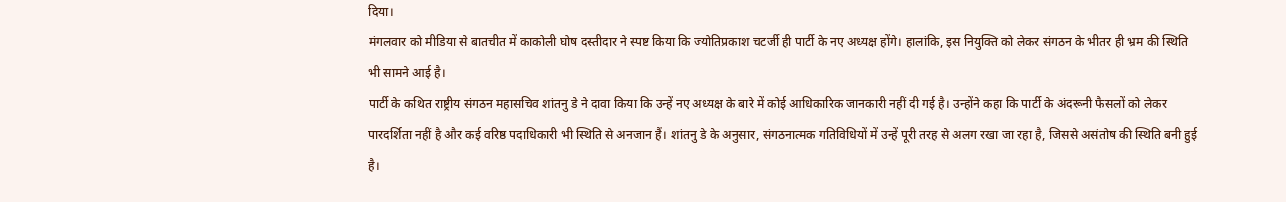दिया।
मंगलवार को मीडिया से बातचीत में काकोली घोष दस्तीदार ने स्पष्ट किया कि ज्योतिप्रकाश चटर्जी ही पार्टी के नए अध्यक्ष होंगे। हालांकि, इस नियुक्ति को लेकर संगठन के भीतर ही भ्रम की स्थिति भी सामने आई है।
पार्टी के कथित राष्ट्रीय संगठन महासचिव शांतनु डे ने दावा किया कि उन्हें नए अध्यक्ष के बारे में कोई आधिकारिक जानकारी नहीं दी गई है। उन्होंने कहा कि पार्टी के अंदरूनी फैसलों को लेकर पारदर्शिता नहीं है और कई वरिष्ठ पदाधिकारी भी स्थिति से अनजान हैं। शांतनु डे के अनुसार, संगठनात्मक गतिविधियों में उन्हें पूरी तरह से अलग रखा जा रहा है, जिससे असंतोष की स्थिति बनी हुई है।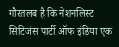गौरतलब है कि नेशनलिस्ट सिटिजंस पार्टी ऑफ इंडिया एक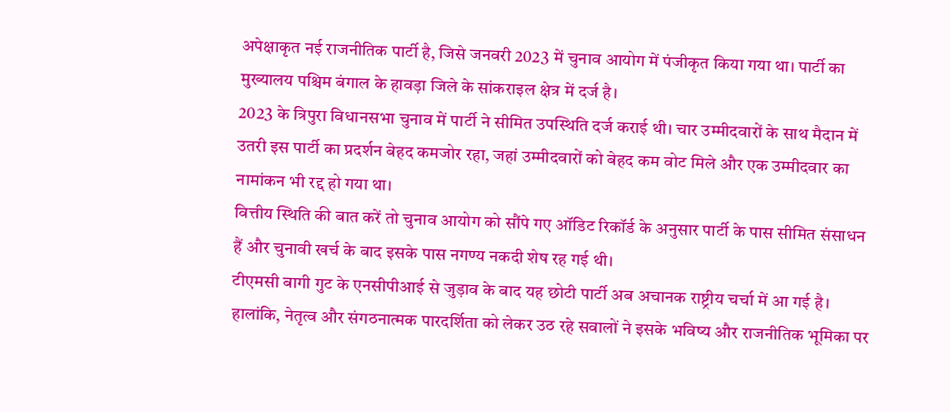अपेक्षाकृत नई राजनीतिक पार्टी है, जिसे जनवरी 2023 में चुनाव आयोग में पंजीकृत किया गया था। पार्टी का मुख्यालय पश्चिम बंगाल के हावड़ा जिले के सांकराइल क्षेत्र में दर्ज है।
2023 के त्रिपुरा विधानसभा चुनाव में पार्टी ने सीमित उपस्थिति दर्ज कराई थी। चार उम्मीदवारों के साथ मैदान में उतरी इस पार्टी का प्रदर्शन बेहद कमजोर रहा, जहां उम्मीदवारों को बेहद कम वोट मिले और एक उम्मीदवार का नामांकन भी रद्द हो गया था।
वित्तीय स्थिति की बात करें तो चुनाव आयोग को सौंपे गए ऑडिट रिकॉर्ड के अनुसार पार्टी के पास सीमित संसाधन हैं और चुनावी खर्च के बाद इसके पास नगण्य नकदी शेष रह गई थी।
टीएमसी बागी गुट के एनसीपीआई से जुड़ाव के बाद यह छोटी पार्टी अब अचानक राष्ट्रीय चर्चा में आ गई है। हालांकि, नेतृत्व और संगठनात्मक पारदर्शिता को लेकर उठ रहे सवालों ने इसके भविष्य और राजनीतिक भूमिका पर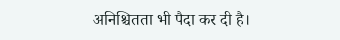अनिश्चितता भी पैदा कर दी है।